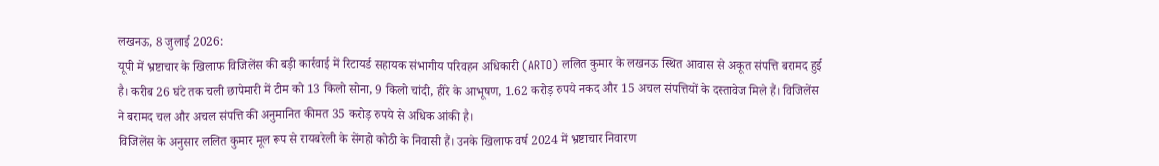लखनऊ, 8 जुलाई 2026:
यूपी में भ्रष्टाचार के खिलाफ विजिलेंस की बड़ी कार्रवाई में रिटायर्ड सहायक संभागीय परिवहन अधिकारी (ARTO) ललित कुमार के लखनऊ स्थित आवास से अकूत संपत्ति बरामद हुई है। करीब 26 घंटे तक चली छापेमारी में टीम को 13 किलो सोना, 9 किलो चांदी, हीरे के आभूषण, 1.62 करोड़ रुपये नकद और 15 अचल संपत्तियों के दस्तावेज मिले हैं। विजिलेंस ने बरामद चल और अचल संपत्ति की अनुमानित कीमत 35 करोड़ रुपये से अधिक आंकी है।
विजिलेंस के अनुसार ललित कुमार मूल रूप से रायबरेली के सेंगहो कोठी के निवासी हैं। उनके खिलाफ वर्ष 2024 में भ्रष्टाचार निवारण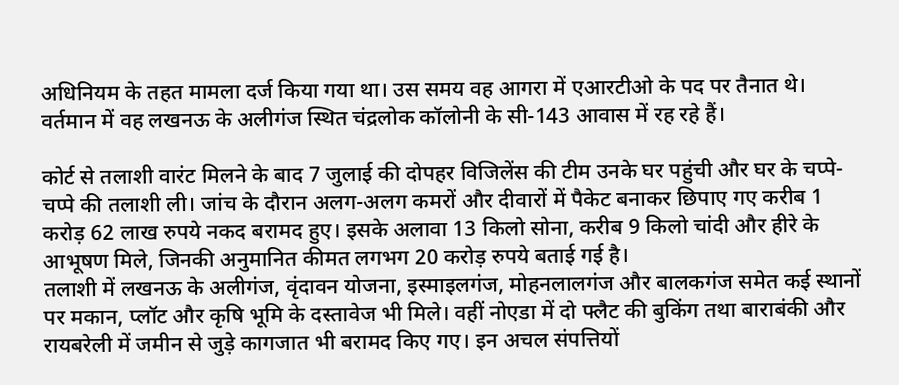अधिनियम के तहत मामला दर्ज किया गया था। उस समय वह आगरा में एआरटीओ के पद पर तैनात थे। वर्तमान में वह लखनऊ के अलीगंज स्थित चंद्रलोक कॉलोनी के सी-143 आवास में रह रहे हैं।

कोर्ट से तलाशी वारंट मिलने के बाद 7 जुलाई की दोपहर विजिलेंस की टीम उनके घर पहुंची और घर के चप्पे-चप्पे की तलाशी ली। जांच के दौरान अलग-अलग कमरों और दीवारों में पैकेट बनाकर छिपाए गए करीब 1 करोड़ 62 लाख रुपये नकद बरामद हुए। इसके अलावा 13 किलो सोना, करीब 9 किलो चांदी और हीरे के आभूषण मिले, जिनकी अनुमानित कीमत लगभग 20 करोड़ रुपये बताई गई है।
तलाशी में लखनऊ के अलीगंज, वृंदावन योजना, इस्माइलगंज, मोहनलालगंज और बालकगंज समेत कई स्थानों पर मकान, प्लॉट और कृषि भूमि के दस्तावेज भी मिले। वहीं नोएडा में दो फ्लैट की बुकिंग तथा बाराबंकी और रायबरेली में जमीन से जुड़े कागजात भी बरामद किए गए। इन अचल संपत्तियों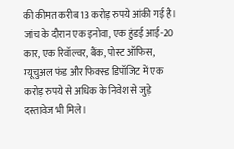की कीमत करीब 13 करोड़ रुपये आंकी गई है।
जांच के दौरान एक इनोवा, एक हुंडई आई-20 कार, एक रिवॉल्वर, बैंक, पोस्ट ऑफिस, म्यूचुअल फंड और फिक्स्ड डिपॉजिट में एक करोड़ रुपये से अधिक के निवेश से जुड़े दस्तावेज भी मिले।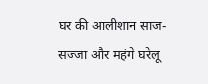घर की आलीशान साज-सज्जा और महंगे घरेलू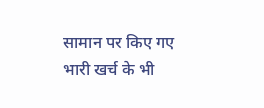सामान पर किए गए भारी खर्च के भी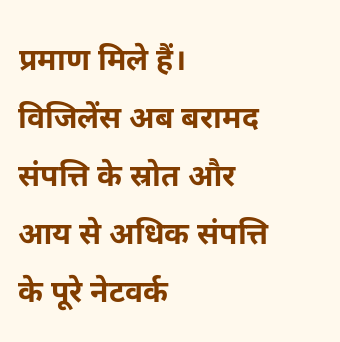प्रमाण मिले हैं। विजिलेंस अब बरामद संपत्ति के स्रोत और आय से अधिक संपत्ति के पूरे नेटवर्क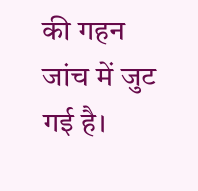की गहन जांच में जुट गई है।